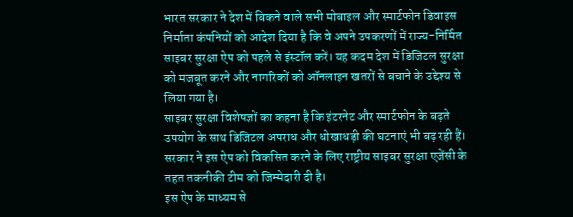भारत सरकार ने देश में बिकने वाले सभी मोबाइल और स्मार्टफोन डिवाइस निर्माता कंपनियों को आदेश दिया है कि वे अपने उपकरणों में राज्य-निर्मित साइबर सुरक्षा ऐप को पहले से इंस्टॉल करें। यह कदम देश में डिजिटल सुरक्षा को मजबूत करने और नागरिकों को ऑनलाइन खतरों से बचाने के उद्देश्य से लिया गया है।
साइबर सुरक्षा विशेषज्ञों का कहना है कि इंटरनेट और स्मार्टफोन के बढ़ते उपयोग के साथ डिजिटल अपराध और धोखाधड़ी की घटनाएं भी बढ़ रही हैं। सरकार ने इस ऐप को विकसित करने के लिए राष्ट्रीय साइबर सुरक्षा एजेंसी के तहत तकनीकी टीम को जिम्मेदारी दी है।
इस ऐप के माध्यम से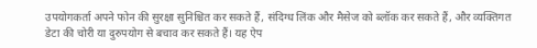उपयोगकर्ता अपने फोन की सुरक्षा सुनिश्चित कर सकते हैं, संदिग्ध लिंक और मैसेज को ब्लॉक कर सकते हैं, और व्यक्तिगत डेटा की चोरी या दुरुपयोग से बचाव कर सकते हैं। यह ऐप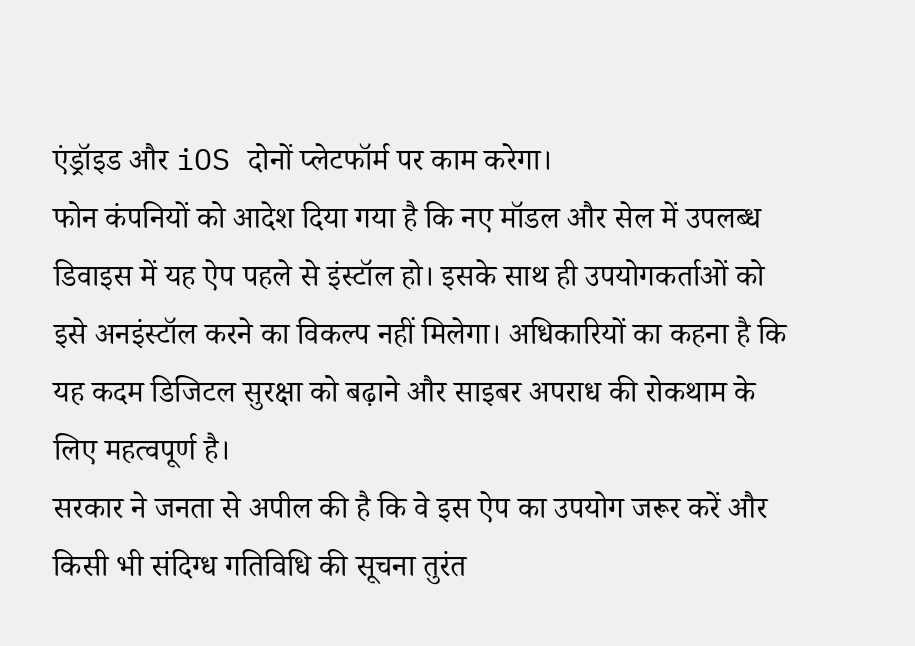एंड्रॉइड और iOS दोनों प्लेटफॉर्म पर काम करेगा।
फोन कंपनियों को आदेश दिया गया है कि नए मॉडल और सेल में उपलब्ध डिवाइस में यह ऐप पहले से इंस्टॉल हो। इसके साथ ही उपयोगकर्ताओं को इसे अनइंस्टॉल करने का विकल्प नहीं मिलेगा। अधिकारियों का कहना है कि यह कदम डिजिटल सुरक्षा को बढ़ाने और साइबर अपराध की रोकथाम के लिए महत्वपूर्ण है।
सरकार ने जनता से अपील की है कि वे इस ऐप का उपयोग जरूर करें और किसी भी संदिग्ध गतिविधि की सूचना तुरंत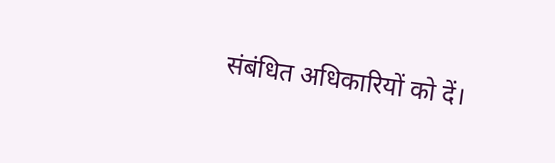संबंधित अधिकारियों को दें।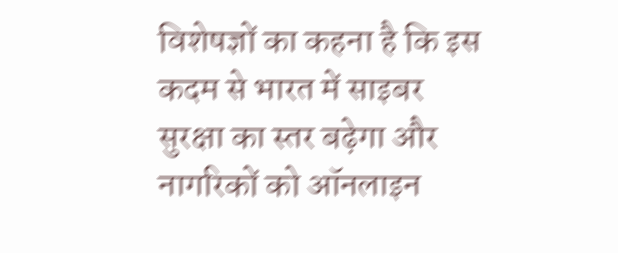विशेषज्ञों का कहना है कि इस कदम से भारत में साइबर सुरक्षा का स्तर बढ़ेगा और नागरिकों को ऑनलाइन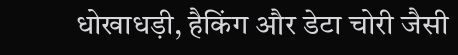धोखाधड़ी, हैकिंग और डेटा चोरी जैसी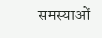समस्याओं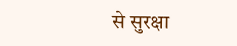से सुरक्षा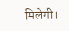मिलेगी।